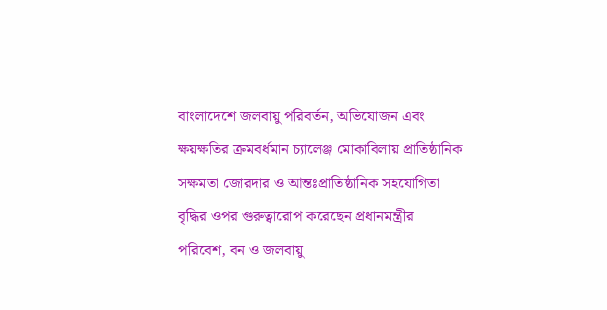বাংলাদেশে জলবায়ু পরিবর্তন, অভিযোজন এবং ক্ষয়ক্ষতির ক্রমবর্ধমান চ্যালেঞ্জ মোকাবিলায় প্রাতিষ্ঠানিক সক্ষমতা জোরদার ও আন্তঃপ্রাতিষ্ঠানিক সহযোগিতা বৃদ্ধির ওপর গুরুত্বারোপ করেছেন প্রধানমন্ত্রীর পরিবেশ, বন ও জলবায়ু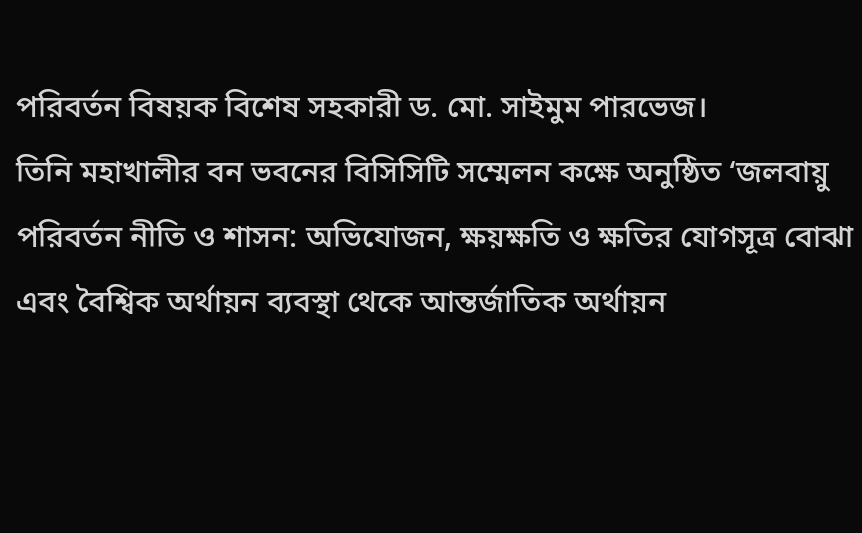পরিবর্তন বিষয়ক বিশেষ সহকারী ড. মো. সাইমুম পারভেজ।
তিনি মহাখালীর বন ভবনের বিসিসিটি সম্মেলন কক্ষে অনুষ্ঠিত ‘জলবায়ু পরিবর্তন নীতি ও শাসন: অভিযোজন, ক্ষয়ক্ষতি ও ক্ষতির যোগসূত্র বোঝা এবং বৈশ্বিক অর্থায়ন ব্যবস্থা থেকে আন্তর্জাতিক অর্থায়ন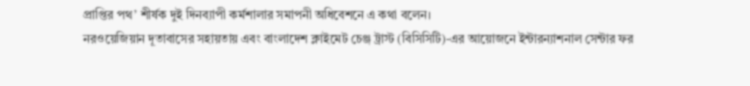প্রাপ্তির পথ’ শীর্ষক দুই দিনব্যাপী কর্মশালার সমাপনী অধিবেশনে এ কথা বলেন।
নরওয়েজিয়ান দূতাবাসের সহায়তায় এবং বাংলাদেশ ক্লাইমেট চেঞ্জ ট্রাস্ট (বিসিসিটি)-এর আয়োজনে ইন্টারন্যাশনাল সেন্টার ফর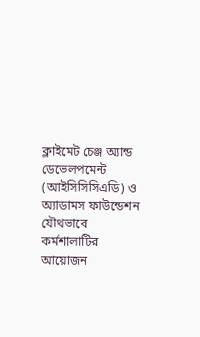ক্লাইমেট চেঞ্জ অ্যান্ড ডেভেলপমেন্ট (আইসিসিসিএডি) ও অ্যাডামস ফাউন্ডেশন যৌথভাবে কর্মশালাটির আয়োজন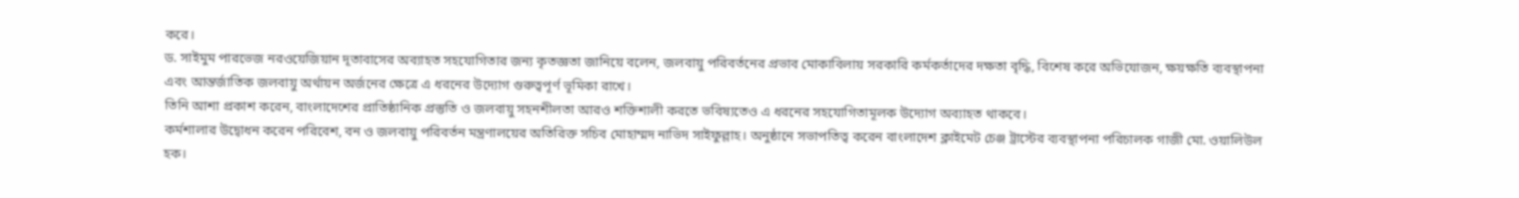করে।
ড. সাইমুম পারভেজ নরওয়েজিয়ান দূতাবাসের অব্যাহত সহযোগিতার জন্য কৃতজ্ঞতা জানিয়ে বলেন, জলবায়ু পরিবর্তনের প্রভাব মোকাবিলায় সরকারি কর্মকর্তাদের দক্ষতা বৃদ্ধি, বিশেষ করে অভিযোজন, ক্ষয়ক্ষতি ব্যবস্থাপনা এবং আন্তর্জাতিক জলবায়ু অর্থায়ন অর্জনের ক্ষেত্রে এ ধরনের উদ্যোগ গুরুত্বপূর্ণ ভূমিকা রাখে।
তিনি আশা প্রকাশ করেন, বাংলাদেশের প্রাতিষ্ঠানিক প্রস্তুতি ও জলবায়ু সহনশীলতা আরও শক্তিশালী করতে ভবিষ্যতেও এ ধরনের সহযোগিতামূলক উদ্যোগ অব্যাহত থাকবে।
কর্মশালার উদ্বোধন করেন পরিবেশ, বন ও জলবায়ু পরিবর্তন মন্ত্রণালয়ের অতিরিক্ত সচিব মোহাম্মদ নাভিদ সাইফুল্লাহ। অনুষ্ঠানে সভাপতিত্ব করেন বাংলাদেশ ক্লাইমেট চেঞ্জ ট্রাস্টের ব্যবস্থাপনা পরিচালক গাজী মো. ওয়ালিউল হক।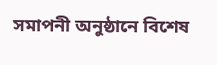সমাপনী অনুষ্ঠানে বিশেষ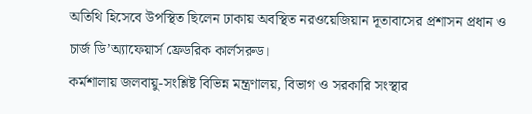অতিথি হিসেবে উপস্থিত ছিলেন ঢাকায় অবস্থিত নরওয়েজিয়ান দূতাবাসের প্রশাসন প্রধান ও চার্জ ডি’অ্যাফেয়ার্স ফ্রেডরিক কার্লসরুড।
কর্মশালায় জলবায়ু-সংশ্লিষ্ট বিভিন্ন মন্ত্রণালয়, বিভাগ ও সরকারি সংস্থার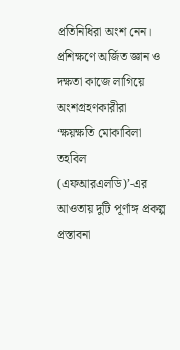প্রতিনিধিরা অংশ নেন। প্রশিক্ষণে অর্জিত জ্ঞান ও দক্ষতা কাজে লাগিয়ে অংশগ্রহণকারীরা ‘ক্ষয়ক্ষতি মোকাবিলা তহবিল (এফআরএলডি)’-এর আওতায় দুটি পূর্ণাঙ্গ প্রকল্প প্রস্তাবনা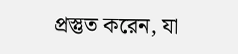প্রস্তুত করেন, যা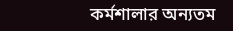কর্মশালার অন্যতম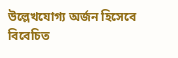উল্লেখযোগ্য অর্জন হিসেবে বিবেচিত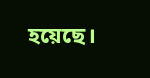হয়েছে।